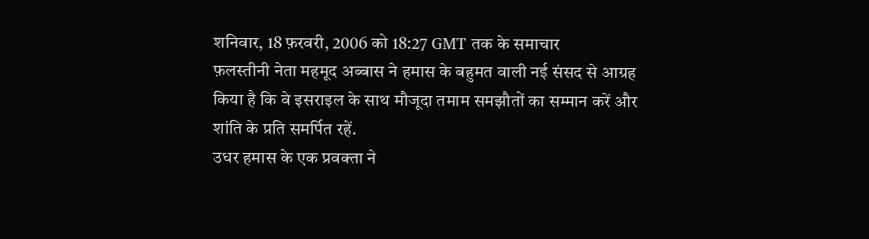शनिवार, 18 फ़रवरी, 2006 को 18:27 GMT तक के समाचार
फ़लस्तीनी नेता महमूद अब्बास ने हमास के बहुमत वाली नई संसद से आग्रह किया है कि वे इसराइल के साथ मौजूदा तमाम समझौतों का सम्मान करें और शांति के प्रति समर्पित रहें.
उधर हमास के एक प्रवक्ता ने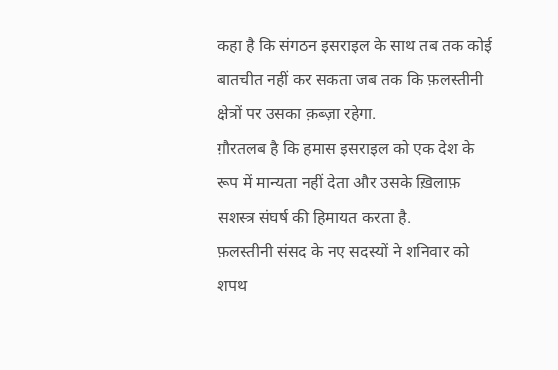कहा है कि संगठन इसराइल के साथ तब तक कोई बातचीत नहीं कर सकता जब तक कि फ़लस्तीनी क्षेत्रों पर उसका क़ब्ज़ा रहेगा.
ग़ौरतलब है कि हमास इसराइल को एक देश के रूप में मान्यता नहीं देता और उसके ख़िलाफ़ सशस्त्र संघर्ष की हिमायत करता है.
फ़लस्तीनी संसद के नए सदस्यों ने शनिवार को शपथ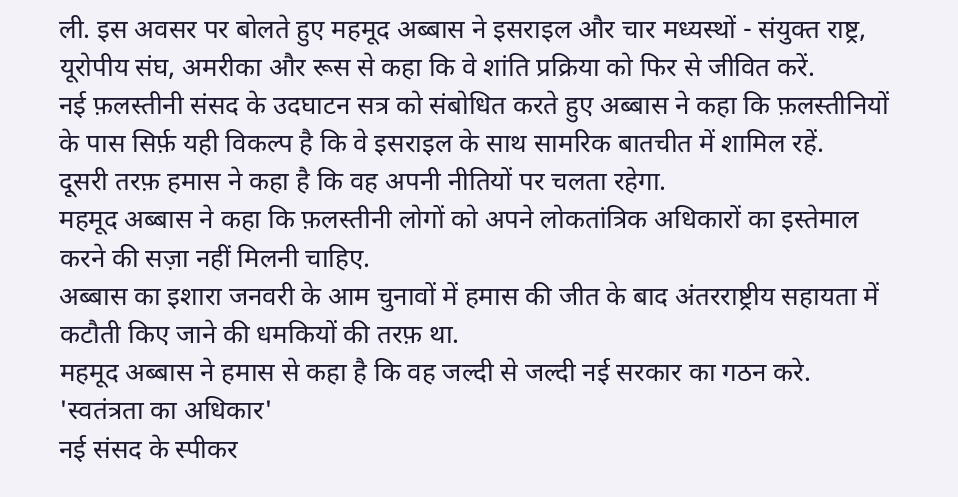ली. इस अवसर पर बोलते हुए महमूद अब्बास ने इसराइल और चार मध्यस्थों - संयुक्त राष्ट्र, यूरोपीय संघ, अमरीका और रूस से कहा कि वे शांति प्रक्रिया को फिर से जीवित करें.
नई फ़लस्तीनी संसद के उदघाटन सत्र को संबोधित करते हुए अब्बास ने कहा कि फ़लस्तीनियों के पास सिर्फ़ यही विकल्प है कि वे इसराइल के साथ सामरिक बातचीत में शामिल रहें.
दूसरी तरफ़ हमास ने कहा है कि वह अपनी नीतियों पर चलता रहेगा.
महमूद अब्बास ने कहा कि फ़लस्तीनी लोगों को अपने लोकतांत्रिक अधिकारों का इस्तेमाल करने की सज़ा नहीं मिलनी चाहिए.
अब्बास का इशारा जनवरी के आम चुनावों में हमास की जीत के बाद अंतरराष्ट्रीय सहायता में कटौती किए जाने की धमकियों की तरफ़ था.
महमूद अब्बास ने हमास से कहा है कि वह जल्दी से जल्दी नई सरकार का गठन करे.
'स्वतंत्रता का अधिकार'
नई संसद के स्पीकर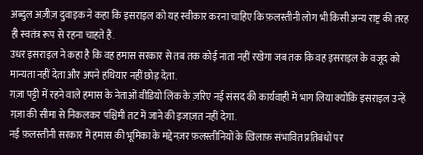अब्दुल अज़ीज़ दुवाइक ने कहा कि इसराइल को यह स्वीकार करना चाहिए कि फ़लस्तीनी लोग भी किसी अन्य राष्ट्र की तरह ही स्वतंत्र रूप से रहना चाहते हैं.
उधर इसराइल ने कहा है कि वह हमास सरकार से तब तक कोई नाता नहीं रखेगा जब तक कि वह इसराइल के वजूद को मान्यता नहीं देता और अपने हथियार नहीं छोड़ देता.
ग़ज़ा पट्टी में रहने वाले हमास के नेताओं वीडियो लिंक के ज़रिए नई संसद की कार्यवाही में भाग लिया क्योंकि इसराइल उन्हें ग़ज़ा की सीमा से निकलकर पश्चिमी तट में जाने की इजाज़त नहीं देगा.
नई फ़लस्तीनी सरकार में हमास की भूमिका के मद्देनज़र फ़लस्तीनियों के ख़िलाफ़ संभावित प्रतिबंधों पर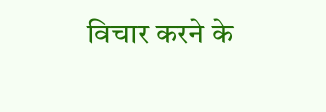विचार करने के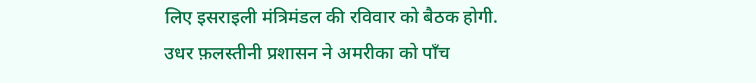लिए इसराइली मंत्रिमंडल की रविवार को बैठक होगी.
उधर फ़लस्तीनी प्रशासन ने अमरीका को पाँच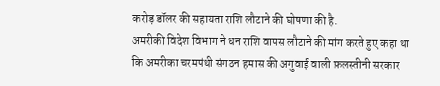करोड़ डॉलर की सहायता राशि लौटाने की घोषणा की है.
अमरीकी विदेश विभाग ने धन राशि वापस लौटाने की मांग करते हुए कहा था कि अमरीका चरमपंथी संगठन हमास की अगुवाई वाली फ़लस्तीनी सरकार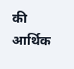की आर्थिक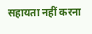सहायता नहीं करना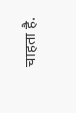चाहता है.